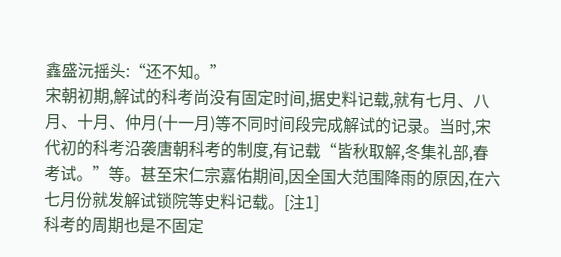鑫盛沅摇头:“还不知。”
宋朝初期,解试的科考尚没有固定时间,据史料记载,就有七月、八月、十月、仲月(十一月)等不同时间段完成解试的记录。当时,宋代初的科考沿袭唐朝科考的制度,有记载“皆秋取解,冬集礼部,春考试。”等。甚至宋仁宗嘉佑期间,因全国大范围降雨的原因,在六七月份就发解试锁院等史料记载。[注1]
科考的周期也是不固定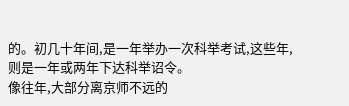的。初几十年间,是一年举办一次科举考试,这些年,则是一年或两年下达科举诏令。
像往年,大部分离京师不远的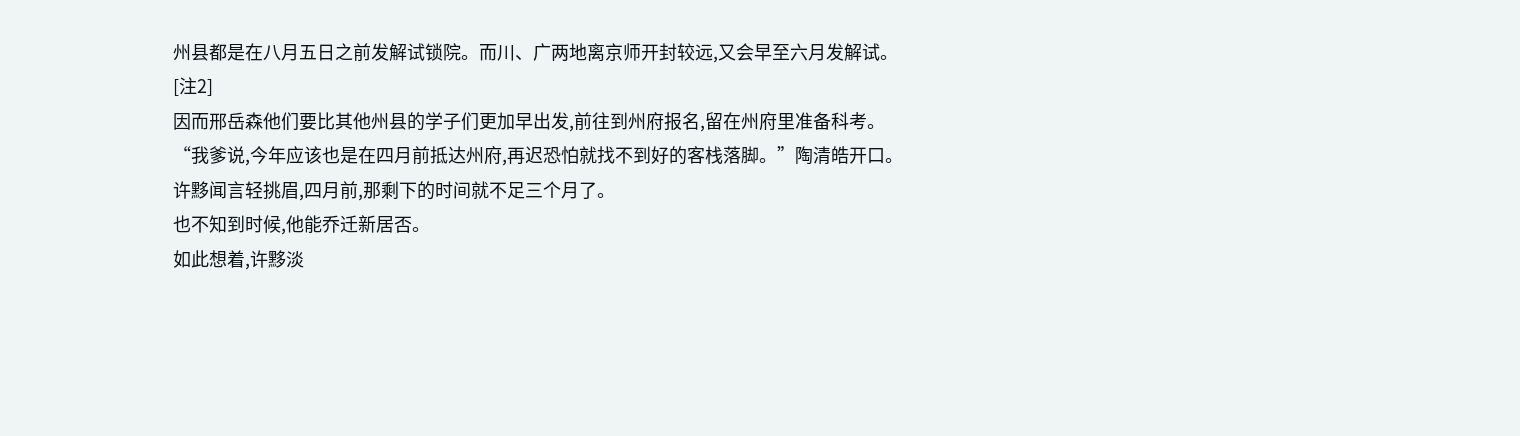州县都是在八月五日之前发解试锁院。而川、广两地离京师开封较远,又会早至六月发解试。[注2]
因而邢岳森他们要比其他州县的学子们更加早出发,前往到州府报名,留在州府里准备科考。
“我爹说,今年应该也是在四月前抵达州府,再迟恐怕就找不到好的客栈落脚。”陶清皓开口。
许黟闻言轻挑眉,四月前,那剩下的时间就不足三个月了。
也不知到时候,他能乔迁新居否。
如此想着,许黟淡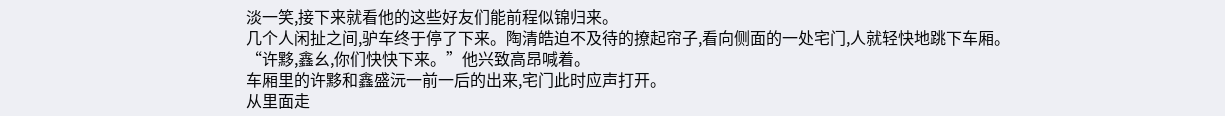淡一笑,接下来就看他的这些好友们能前程似锦归来。
几个人闲扯之间,驴车终于停了下来。陶清皓迫不及待的撩起帘子,看向侧面的一处宅门,人就轻快地跳下车厢。
“许黟,鑫幺,你们快快下来。”他兴致高昂喊着。
车厢里的许黟和鑫盛沅一前一后的出来,宅门此时应声打开。
从里面走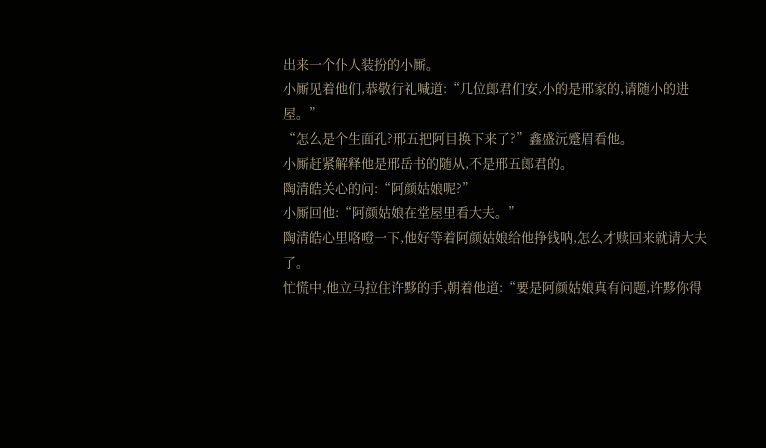出来一个仆人装扮的小厮。
小厮见着他们,恭敬行礼喊道:“几位郎君们安,小的是邢家的,请随小的进屋。”
“怎么是个生面孔?邢五把阿目换下来了?”鑫盛沅蹙眉看他。
小厮赶紧解释他是邢岳书的随从,不是邢五郎君的。
陶清皓关心的问:“阿颜姑娘呢?”
小厮回他:“阿颜姑娘在堂屋里看大夫。”
陶清皓心里咯噔一下,他好等着阿颜姑娘给他挣钱呐,怎么才赎回来就请大夫了。
忙慌中,他立马拉住许黟的手,朝着他道:“要是阿颜姑娘真有问题,许黟你得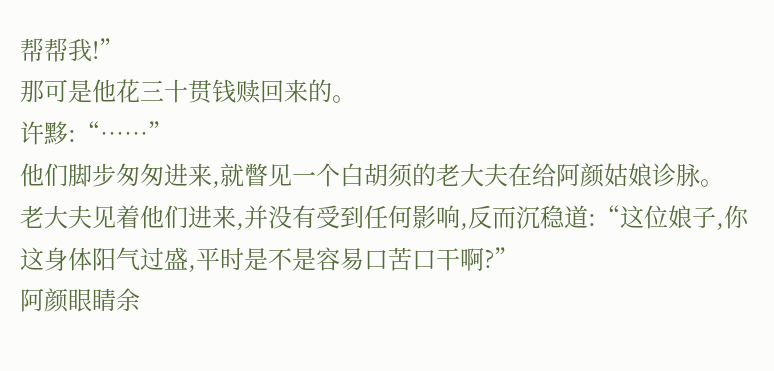帮帮我!”
那可是他花三十贯钱赎回来的。
许黟:“……”
他们脚步匆匆进来,就瞥见一个白胡须的老大夫在给阿颜姑娘诊脉。
老大夫见着他们进来,并没有受到任何影响,反而沉稳道:“这位娘子,你这身体阳气过盛,平时是不是容易口苦口干啊?”
阿颜眼睛余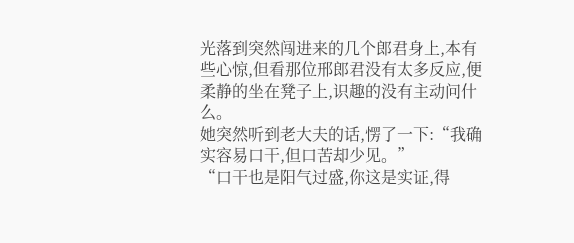光落到突然闯进来的几个郎君身上,本有些心惊,但看那位邢郎君没有太多反应,便柔静的坐在凳子上,识趣的没有主动问什么。
她突然听到老大夫的话,愣了一下:“我确实容易口干,但口苦却少见。”
“口干也是阳气过盛,你这是实证,得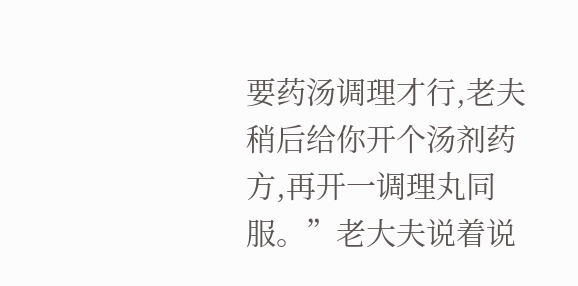要药汤调理才行,老夫稍后给你开个汤剂药方,再开一调理丸同服。”老大夫说着说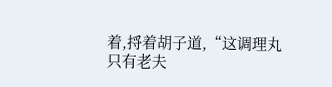着,捋着胡子道,“这调理丸只有老夫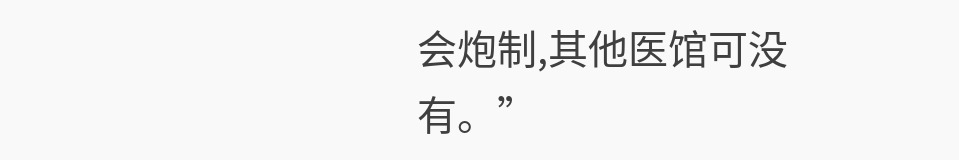会炮制,其他医馆可没有。”